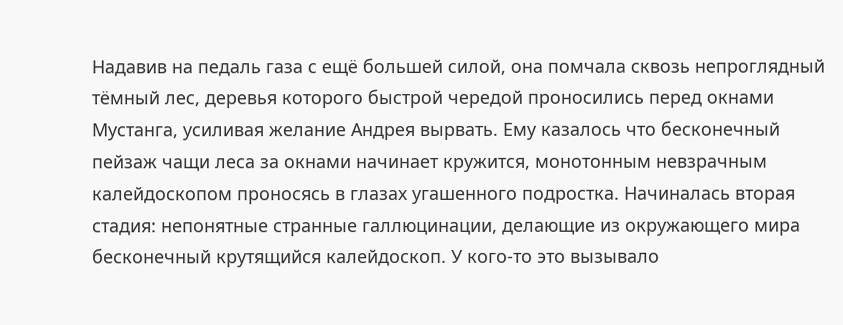Надавив на педаль газа с ещё большей силой, она помчала сквозь непроглядный тёмный лес, деревья которого быстрой чередой проносились перед окнами Мустанга, усиливая желание Андрея вырвать. Ему казалось что бесконечный пейзаж чащи леса за окнами начинает кружится, монотонным невзрачным калейдоскопом проносясь в глазах угашенного подростка. Начиналась вторая стадия: непонятные странные галлюцинации, делающие из окружающего мира бесконечный крутящийся калейдоскоп. У кого-то это вызывало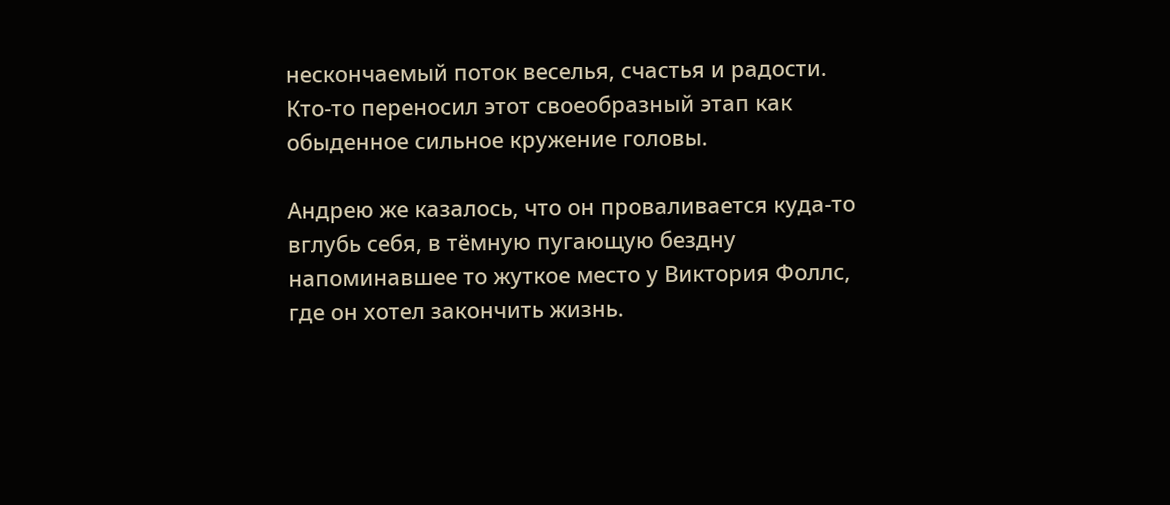нескончаемый поток веселья, счастья и радости. Кто-то переносил этот своеобразный этап как обыденное сильное кружение головы.

Андрею же казалось, что он проваливается куда-то вглубь себя, в тёмную пугающую бездну напоминавшее то жуткое место у Виктория Фоллс, где он хотел закончить жизнь.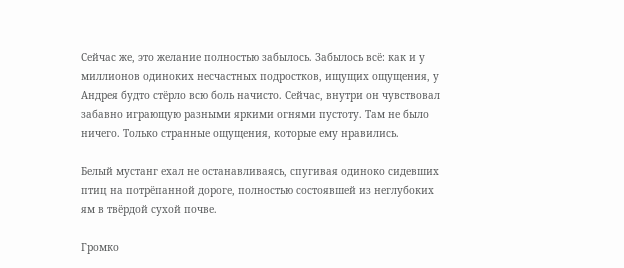Сейчас же, это желание полностью забылось. Забылось всё: как и у миллионов одиноких несчастных подростков, ищущих ощущения, у Андрея будто стёрло всю боль начисто. Сейчас, внутри он чувствовал забавно играющую разными яркими огнями пустоту. Там не было ничего. Только странные ощущения, которые ему нравились.

Белый мустанг ехал не останавливаясь, спугивая одиноко сидевших птиц на потрёпанной дороге, полностью состоявшей из неглубоких ям в твёрдой сухой почве.

Громко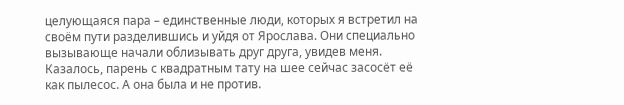целующаяся пара – единственные люди, которых я встретил на своём пути разделившись и уйдя от Ярослава. Они специально вызывающе начали облизывать друг друга, увидев меня. Казалось, парень с квадратным тату на шее сейчас засосёт её как пылесос. А она была и не против.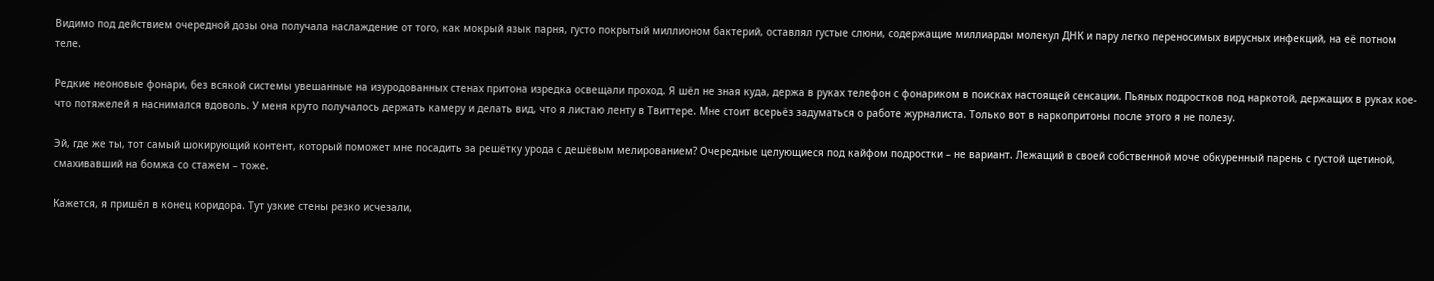Видимо под действием очередной дозы она получала наслаждение от того, как мокрый язык парня, густо покрытый миллионом бактерий, оставлял густые слюни, содержащие миллиарды молекул ДНК и пару легко переносимых вирусных инфекций, на её потном теле.

Редкие неоновые фонари, без всякой системы увешанные на изуродованных стенах притона изредка освещали проход. Я шёл не зная куда, держа в руках телефон с фонариком в поисках настоящей сенсации. Пьяных подростков под наркотой, держащих в руках кое-что потяжелей я наснимался вдоволь. У меня круто получалось держать камеру и делать вид, что я листаю ленту в Твиттере. Мне стоит всерьёз задуматься о работе журналиста. Только вот в наркопритоны после этого я не полезу.

Эй, где же ты, тот самый шокирующий контент, который поможет мне посадить за решётку урода с дешёвым мелированием? Очередные целующиеся под кайфом подростки – не вариант. Лежащий в своей собственной моче обкуренный парень с густой щетиной, смахивавший на бомжа со стажем – тоже.

Кажется, я пришёл в конец коридора. Тут узкие стены резко исчезали,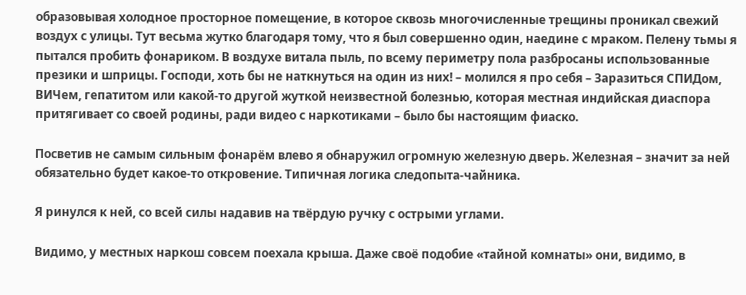образовывая холодное просторное помещение, в которое сквозь многочисленные трещины проникал свежий воздух с улицы. Тут весьма жутко благодаря тому, что я был совершенно один, наедине с мраком. Пелену тьмы я пытался пробить фонариком. В воздухе витала пыль, по всему периметру пола разбросаны использованные презики и шприцы. Господи, хоть бы не наткнуться на один из них! – молился я про себя – Заразиться СПИДом, ВИЧем, гепатитом или какой-то другой жуткой неизвестной болезнью, которая местная индийская диаспора притягивает со своей родины, ради видео с наркотиками – было бы настоящим фиаско.

Посветив не самым сильным фонарём влево я обнаружил огромную железную дверь. Железная – значит за ней обязательно будет какое-то откровение. Типичная логика следопыта-чайника.

Я ринулся к ней, со всей силы надавив на твёрдую ручку с острыми углами.

Видимо, у местных наркош совсем поехала крыша. Даже своё подобие «тайной комнаты» они, видимо, в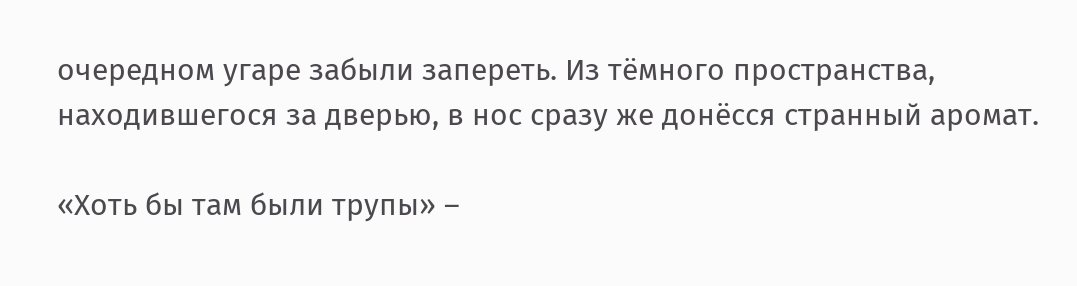очередном угаре забыли запереть. Из тёмного пространства, находившегося за дверью, в нос сразу же донёсся странный аромат.

«Хоть бы там были трупы» –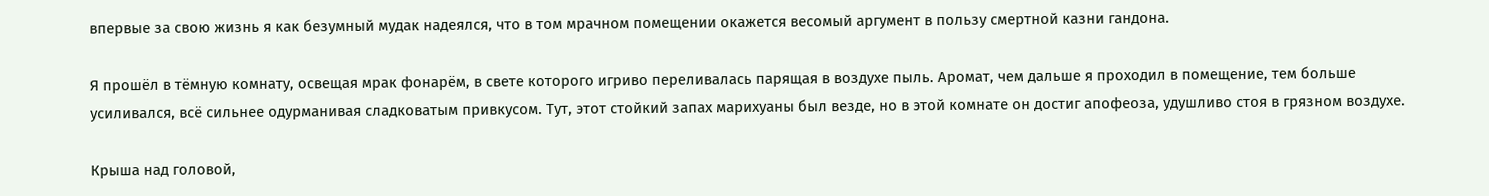впервые за свою жизнь я как безумный мудак надеялся, что в том мрачном помещении окажется весомый аргумент в пользу смертной казни гандона.

Я прошёл в тёмную комнату, освещая мрак фонарём, в свете которого игриво переливалась парящая в воздухе пыль. Аромат, чем дальше я проходил в помещение, тем больше усиливался, всё сильнее одурманивая сладковатым привкусом. Тут, этот стойкий запах марихуаны был везде, но в этой комнате он достиг апофеоза, удушливо стоя в грязном воздухе.

Крыша над головой,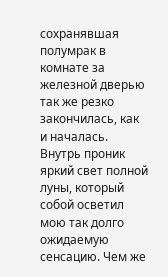сохранявшая полумрак в комнате за железной дверью так же резко закончилась, как и началась. Внутрь проник яркий свет полной луны, который собой осветил мою так долго ожидаемую сенсацию. Чем же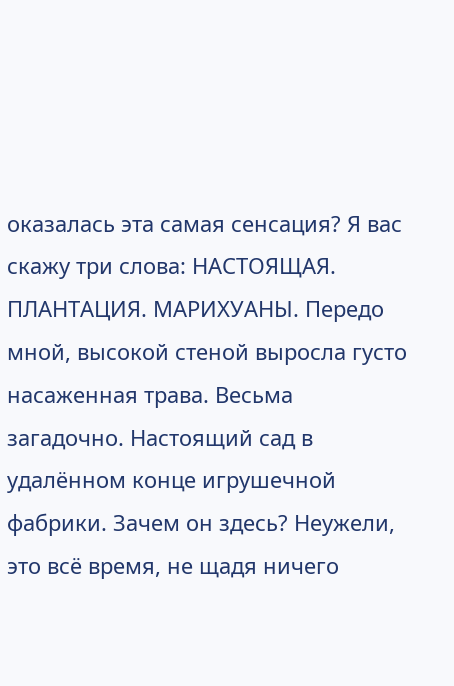оказалась эта самая сенсация? Я вас скажу три слова: НАСТОЯЩАЯ. ПЛАНТАЦИЯ. МАРИХУАНЫ. Передо мной, высокой стеной выросла густо насаженная трава. Весьма загадочно. Настоящий сад в удалённом конце игрушечной фабрики. Зачем он здесь? Неужели, это всё время, не щадя ничего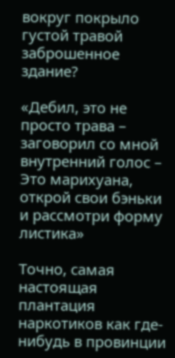вокруг покрыло густой травой заброшенное здание?

«Дебил, это не просто трава – заговорил со мной внутренний голос – Это марихуана, открой свои бэньки и рассмотри форму листика»

Точно, самая настоящая плантация наркотиков как где-нибудь в провинции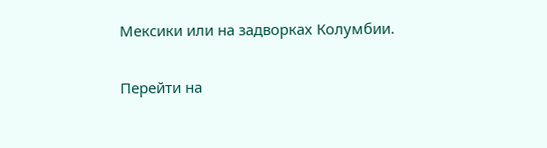Мексики или на задворках Колумбии.

Перейти на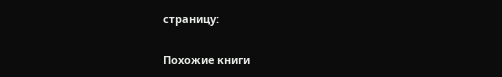страницу:

Похожие книги